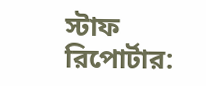স্টাফ রিপোর্টার: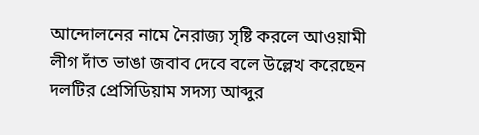আন্দোলনের নামে নৈরাজ্য সৃষ্টি করলে আওয়ামী লীগ দাঁত ভাঙা জবাব দেবে বলে উল্লেখ করেছেন দলটির প্রেসিডিয়াম সদস্য আব্দুর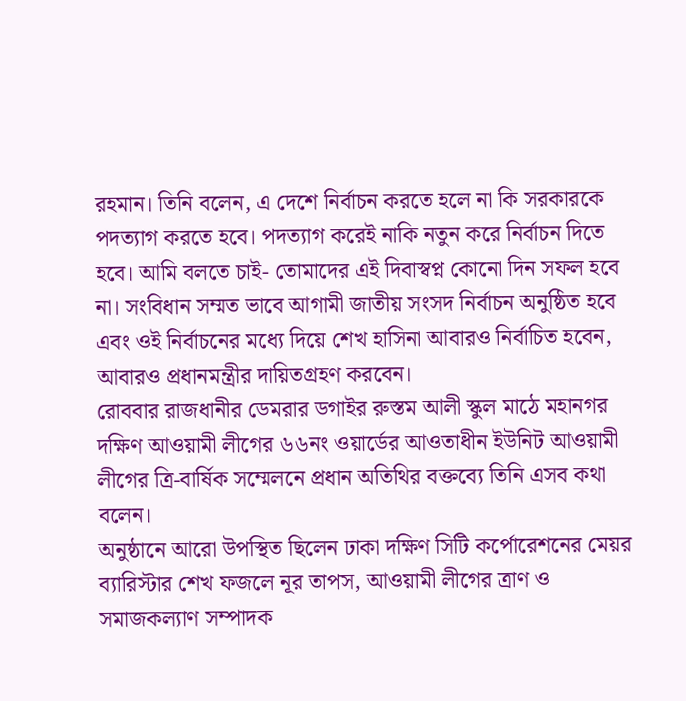রহমান। তিনি বলেন, এ দেশে নির্বাচন করতে হলে না কি সরকারকে পদত্যাগ করতে হবে। পদত্যাগ করেই নাকি নতুন করে নির্বাচন দিতে হবে। আমি বলতে চাই- তোমাদের এই দিবাস্বপ্ন কোনো দিন সফল হবে না। সংবিধান সম্মত ভাবে আগামী জাতীয় সংসদ নির্বাচন অনুষ্ঠিত হবে এবং ওই নির্বাচনের মধ্যে দিয়ে শেখ হাসিনা আবারও নির্বাচিত হবেন, আবারও প্রধানমন্ত্রীর দায়িতগ্রহণ করবেন।
রোববার রাজধানীর ডেমরার ডগাইর রুস্তম আলী স্কুল মাঠে মহানগর দক্ষিণ আওয়ামী লীগের ৬৬নং ওয়ার্ডের আওতাধীন ইউনিট আওয়ামী লীগের ত্রি-বার্ষিক সম্মেলনে প্রধান অতিথির বক্তব্যে তিনি এসব কথা বলেন।
অনুষ্ঠানে আরো উপস্থিত ছিলেন ঢাকা দক্ষিণ সিটি কর্পোরেশনের মেয়র ব্যারিস্টার শেখ ফজলে নূর তাপস, আওয়ামী লীগের ত্রাণ ও সমাজকল্যাণ সম্পাদক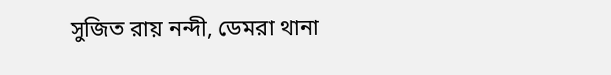সুজিত রায় নন্দী, ডেমরা থানা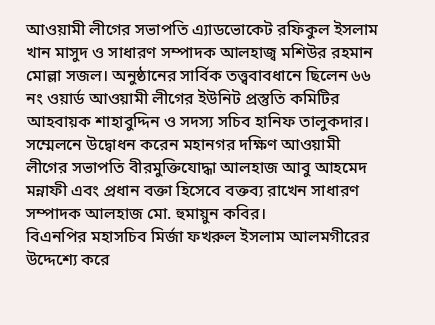আওয়ামী লীগের সভাপতি এ্যাডভোকেট রফিকুল ইসলাম খান মাসুদ ও সাধারণ সম্পাদক আলহাজ্ব মশিউর রহমান মোল্লা সজল। অনুষ্ঠানের সার্বিক তত্ত্ববাবধানে ছিলেন ৬৬ নং ওয়ার্ড আওয়ামী লীগের ইউনিট প্রস্তুতি কমিটির আহবায়ক শাহাবুদ্দিন ও সদস্য সচিব হানিফ তালুকদার। সম্মেলনে উদ্বোধন করেন মহানগর দক্ষিণ আওয়ামী লীগের সভাপতি বীরমুক্তিযোদ্ধা আলহাজ আবু আহমেদ মন্নাফী এবং প্রধান বক্তা হিসেবে বক্তব্য রাখেন সাধারণ সম্পাদক আলহাজ মো. হুমায়ুন কবির।
বিএনপির মহাসচিব মির্জা ফখরুল ইসলাম আলমগীরের উদ্দেশ্যে করে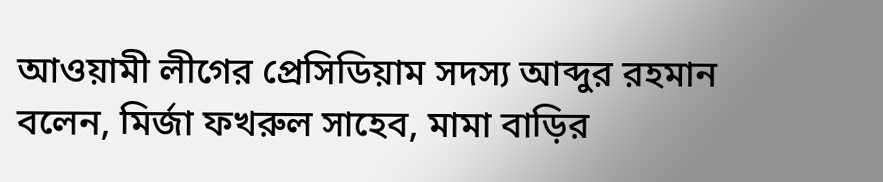আওয়ামী লীগের প্রেসিডিয়াম সদস্য আব্দুর রহমান বলেন, মির্জা ফখরুল সাহেব, মামা বাড়ির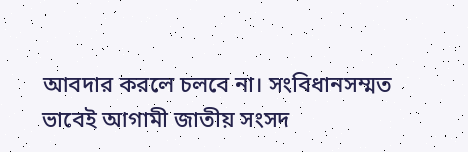আবদার করলে চলবে না। সংবিধানসম্মত ভাবেই আগামী জাতীয় সংসদ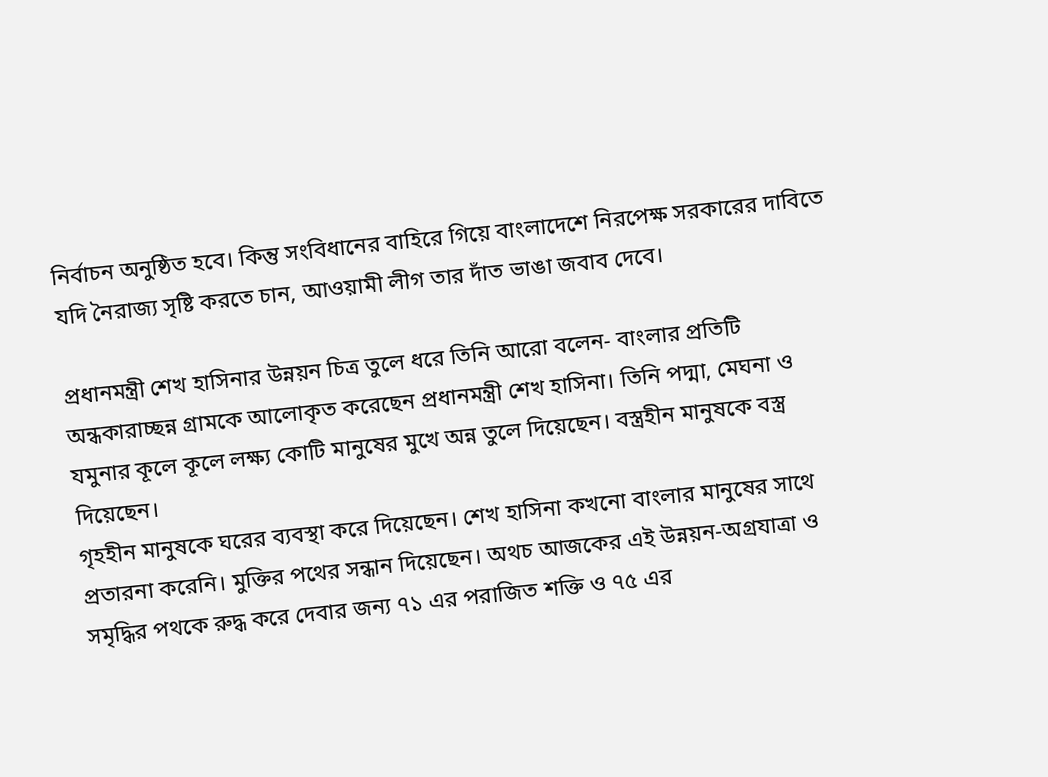নির্বাচন অনুষ্ঠিত হবে। কিন্তু সংবিধানের বাহিরে গিয়ে বাংলাদেশে নিরপেক্ষ সরকারের দাবিতে যদি নৈরাজ্য সৃষ্টি করতে চান, আওয়ামী লীগ তার দাঁত ভাঙা জবাব দেবে।

প্রধানমন্ত্রী শেখ হাসিনার উন্নয়ন চিত্র তুলে ধরে তিনি আরো বলেন- বাংলার প্রতিটি অন্ধকারাচ্ছন্ন গ্রামকে আলোকৃত করেছেন প্রধানমন্ত্রী শেখ হাসিনা। তিনি পদ্মা, মেঘনা ও যমুনার কূলে কূলে লক্ষ্য কোটি মানুষের মুখে অন্ন তুলে দিয়েছেন। বস্ত্রহীন মানুষকে বস্ত্র দিয়েছেন।
গৃহহীন মানুষকে ঘরের ব্যবস্থা করে দিয়েছেন। শেখ হাসিনা কখনো বাংলার মানুষের সাথে প্রতারনা করেনি। মুক্তির পথের সন্ধান দিয়েছেন। অথচ আজকের এই উন্নয়ন-অগ্রযাত্রা ও সমৃদ্ধির পথকে রুদ্ধ করে দেবার জন্য ৭১ এর পরাজিত শক্তি ও ৭৫ এর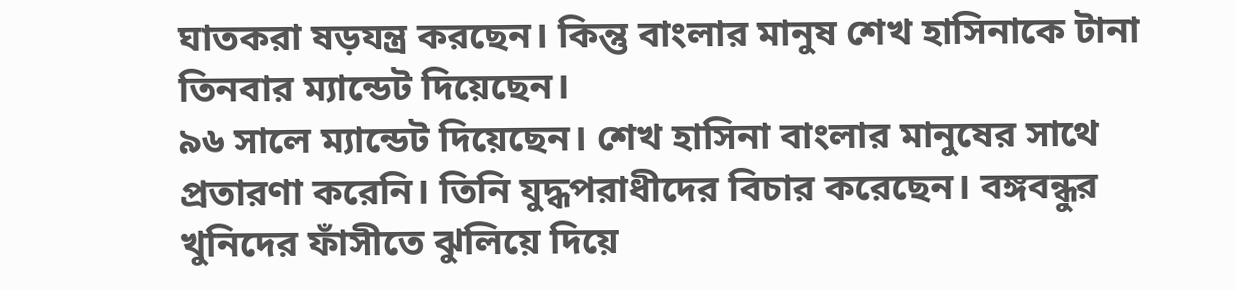ঘাতকরা ষড়যন্ত্র করছেন। কিন্তু বাংলার মানুষ শেখ হাসিনাকে টানা তিনবার ম্যান্ডেট দিয়েছেন।
৯৬ সালে ম্যান্ডেট দিয়েছেন। শেখ হাসিনা বাংলার মানুষের সাথে প্রতারণা করেনি। তিনি যুদ্ধপরাধীদের বিচার করেছেন। বঙ্গবন্ধুর খুনিদের ফাঁসীতে ঝুলিয়ে দিয়ে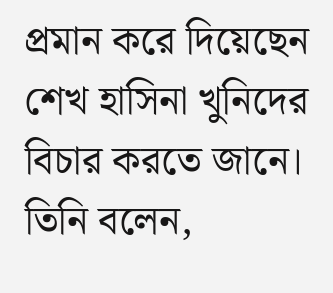প্রমান করে দিয়েছেন শেখ হাসিনা খুনিদের বিচার করতে জানে। তিনি বলেন,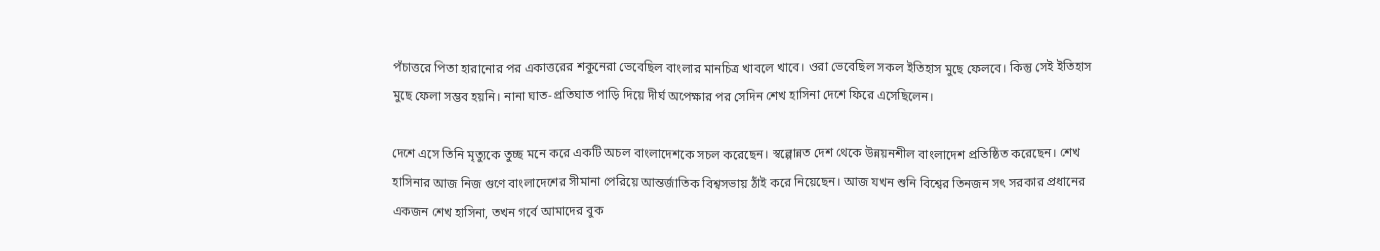পঁচাত্তরে পিতা হারানোর পর একাত্তরের শকুনেরা ভেবেছিল বাংলার মানচিত্র খাবলে খাবে। ওরা ভেবেছিল সকল ইতিহাস মুছে ফেলবে। কিন্তু সেই ইতিহাস মুছে ফেলা সম্ভব হয়নি। নানা ঘাত-প্রতিঘাত পাড়ি দিয়ে দীর্ঘ অপেক্ষার পর সেদিন শেখ হাসিনা দেশে ফিরে এসেছিলেন।

দেশে এসে তিনি মৃত্যুকে তুচ্ছ মনে করে একটি অচল বাংলাদেশকে সচল করেছেন। স্বল্পোন্নত দেশ থেকে উন্নয়নশীল বাংলাদেশ প্রতিষ্ঠিত করেছেন। শেখ হাসিনার আজ নিজ গুণে বাংলাদেশের সীমানা পেরিয়ে আন্তর্জাতিক বিশ্বসভায় ঠাঁই করে নিয়েছেন। আজ যখন শুনি বিশ্বের তিনজন সৎ সরকার প্রধানের একজন শেখ হাসিনা, তখন গর্বে আমাদের বুক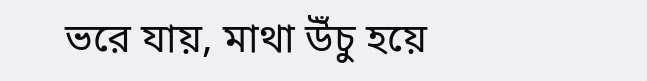ভরে যায়, মাথা উঁচু হয়ে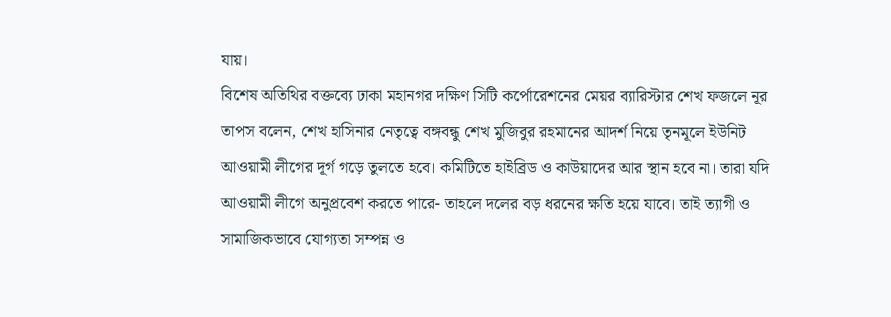যায়।
বিশেষ অতিথির বক্তব্যে ঢাকা মহানগর দক্ষিণ সিটি কর্পোরেশনের মেয়র ব্যারিস্টার শেখ ফজলে নূর তাপস বলেন, শেখ হাসিনার নেতৃত্বে বঙ্গবন্ধু শেখ মুজিবুর রহমানের আদর্শ নিয়ে তৃনমূলে ইউনিট আওয়ামী লীগের দূর্গ গড়ে তুলতে হবে। কমিটিতে হাইব্রিড ও কাউয়াদের আর স্থান হবে না। তারা যদি আওয়ামী লীগে অনুপ্রবেশ করতে পারে- তাহলে দলের বড় ধরনের ক্ষতি হয়ে যাবে। তাই ত্যাগী ও সামাজিকভাবে যোগ্যতা সম্পন্ন ও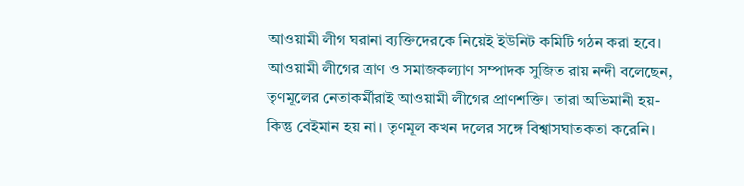আওয়ামী লীগ ঘরানা ব্যক্তিদেরকে নিয়েই ইউনিট কমিটি গঠন করা হবে।
আওয়ামী লীগের ত্রাণ ও সমাজকল্যাণ সম্পাদক সুজিত রায় নন্দী বলেছেন, তৃণমূলের নেতাকর্মীরাই আওয়ামী লীগের প্রাণশক্তি। তারা অভিমানী হয়- কিন্তু বেইমান হয় না। তৃণমূল কখন দলের সঙ্গে বিশ্বাসঘাতকতা করেনি।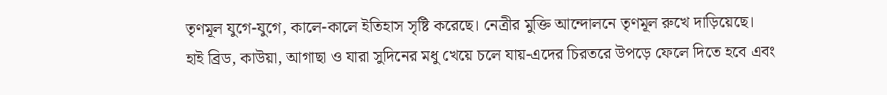তৃণমূল যুগে-যুগে, কালে-কালে ইতিহাস সৃষ্টি করেছে। নেত্রীর মুক্তি আন্দোলনে তৃণমূল রুখে দাড়িয়েছে।
হাই ব্রিড, কাউয়া, আগাছা ও যারা সুদিনের মধু খেয়ে চলে যায়-এদের চিরতরে উপড়ে ফেলে দিতে হবে এবং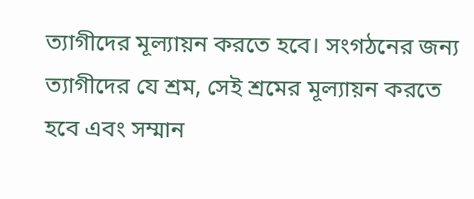ত্যাগীদের মূল্যায়ন করতে হবে। সংগঠনের জন্য ত্যাগীদের যে শ্রম, সেই শ্রমের মূল্যায়ন করতে হবে এবং সম্মান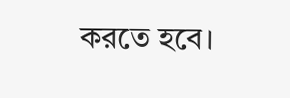করতে হবে।